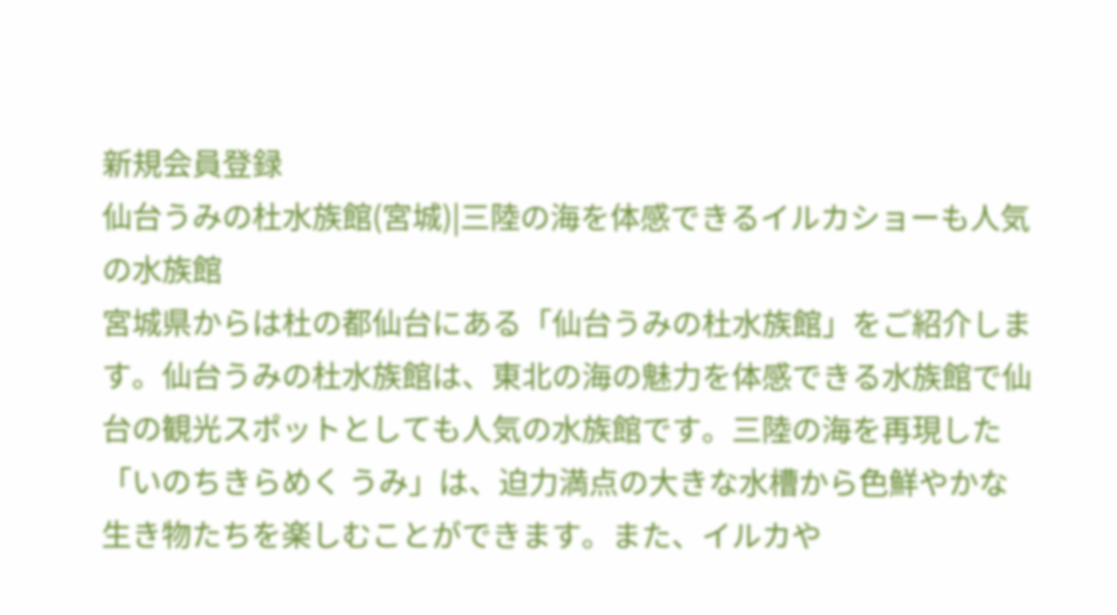新規会員登録
仙台うみの杜水族館(宮城)|三陸の海を体感できるイルカショーも人気の水族館
宮城県からは杜の都仙台にある「仙台うみの杜水族館」をご紹介します。仙台うみの杜水族館は、東北の海の魅力を体感できる水族館で仙台の観光スポットとしても人気の水族館です。三陸の海を再現した「いのちきらめく うみ」は、迫力満点の大きな水槽から色鮮やかな生き物たちを楽しむことができます。また、イルカや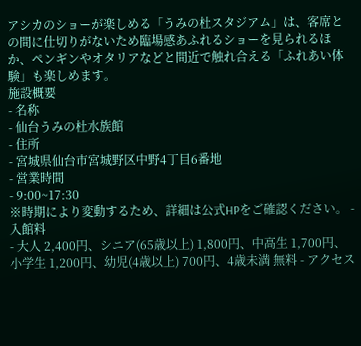アシカのショーが楽しめる「うみの杜スタジアム」は、客席との間に仕切りがないため臨場感あふれるショーを見られるほか、ペンギンやオタリアなどと間近で触れ合える「ふれあい体験」も楽しめます。
施設概要
- 名称
- 仙台うみの杜水族館
- 住所
- 宮城県仙台市宮城野区中野4丁目6番地
- 営業時間
- 9:00~17:30
※時期により変動するため、詳細は公式HPをご確認ください。 - 入館料
- 大人 2,400円、シニア(65歳以上) 1,800円、中高生 1,700円、
小学生 1,200円、幼児(4歳以上) 700円、4歳未満 無料 - アクセス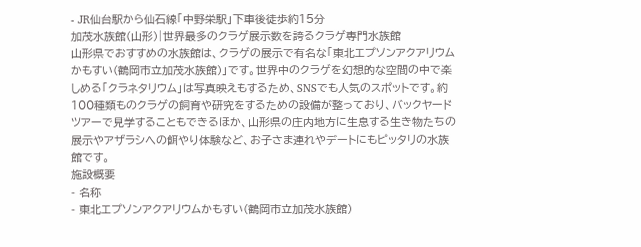- JR仙台駅から仙石線「中野栄駅」下車後徒歩約15分
加茂水族館(山形)|世界最多のクラゲ展示数を誇るクラゲ専門水族館
山形県でおすすめの水族館は、クラゲの展示で有名な「東北エプソンアクアリウムかもすい(鶴岡市立加茂水族館)」です。世界中のクラゲを幻想的な空間の中で楽しめる「クラネタリウム」は写真映えもするため、SNSでも人気のスポットです。約100種類ものクラゲの飼育や研究をするための設備が整っており、バックヤードツアーで見学することもできるほか、山形県の庄内地方に生息する生き物たちの展示やアザラシへの餌やり体験など、お子さま連れやデートにもピッタリの水族館です。
施設概要
- 名称
- 東北エプソンアクアリウムかもすい(鶴岡市立加茂水族館)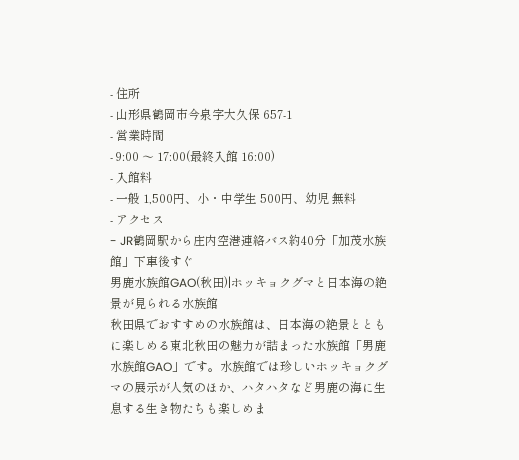- 住所
- 山形県鶴岡市今泉字大久保 657-1
- 営業時間
- 9:00 〜 17:00(最終入館 16:00)
- 入館料
- 一般 1,500円、小・中学生 500円、幼児 無料
- アクセス
- JR鶴岡駅から庄内空港連絡バス約40分「加茂水族館」下車後すぐ
男鹿水族館GAO(秋田)|ホッキョクグマと日本海の絶景が見られる水族館
秋田県でおすすめの水族館は、日本海の絶景とともに楽しめる東北秋田の魅力が詰まった水族館「男鹿水族館GAO」です。水族館では珍しいホッキョクグマの展示が人気のほか、ハタハタなど男鹿の海に生息する生き物たちも楽しめま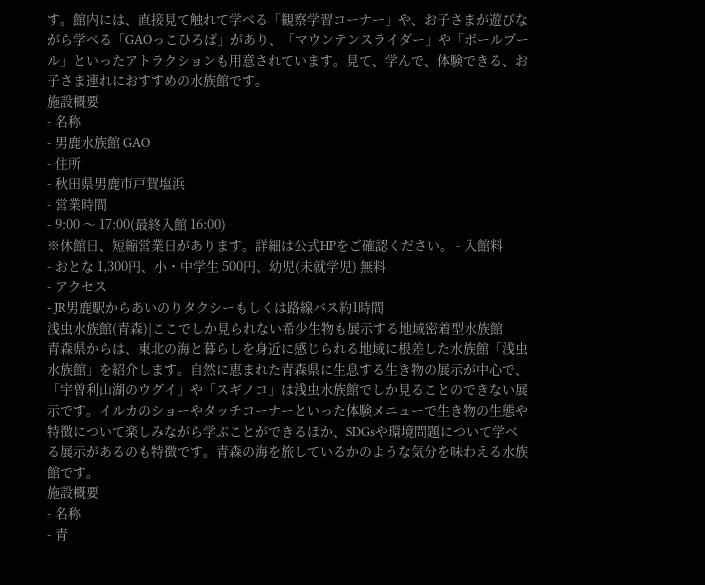す。館内には、直接見て触れて学べる「観察学習コーナー」や、お子さまが遊びながら学べる「GAOっこひろば」があり、「マウンテンスライダー」や「ボールプール」といったアトラクションも用意されています。見て、学んで、体験できる、お子さま連れにおすすめの水族館です。
施設概要
- 名称
- 男鹿水族館 GAO
- 住所
- 秋田県男鹿市戸賀塩浜
- 営業時間
- 9:00 〜 17:00(最終入館 16:00)
※休館日、短縮営業日があります。詳細は公式HPをご確認ください。 - 入館料
- おとな 1,300円、小・中学生 500円、幼児(未就学児) 無料
- アクセス
- JR男鹿駅からあいのりタクシーもしくは路線バス約1時間
浅虫水族館(青森)|ここでしか見られない希少生物も展示する地域密着型水族館
青森県からは、東北の海と暮らしを身近に感じられる地域に根差した水族館「浅虫水族館」を紹介します。自然に恵まれた青森県に生息する生き物の展示が中心で、「宇曽利山湖のウグイ」や「スギノコ」は浅虫水族館でしか見ることのできない展示です。イルカのショーやタッチコーナーといった体験メニューで生き物の生態や特徴について楽しみながら学ぶことができるほか、SDGsや環境問題について学べる展示があるのも特徴です。青森の海を旅しているかのような気分を味わえる水族館です。
施設概要
- 名称
- 青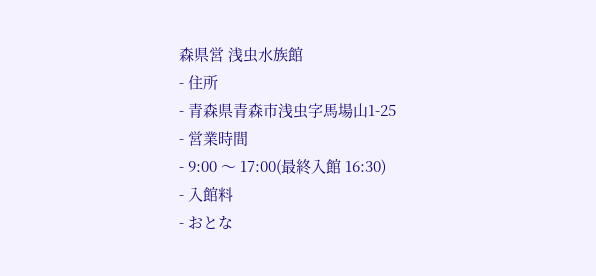森県営 浅虫水族館
- 住所
- 青森県青森市浅虫字馬場山1-25
- 営業時間
- 9:00 〜 17:00(最終入館 16:30)
- 入館料
- おとな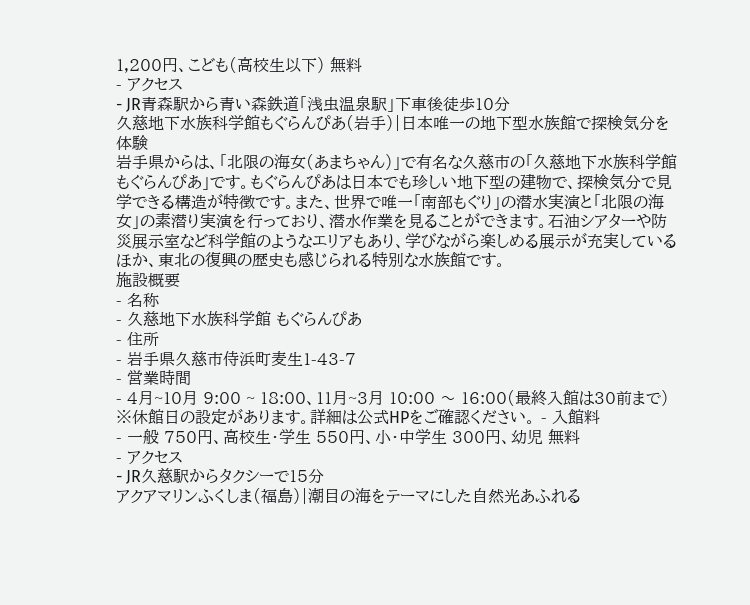1,200円、こども(高校生以下) 無料
- アクセス
- JR青森駅から青い森鉄道「浅虫温泉駅」下車後徒歩10分
久慈地下水族科学館もぐらんぴあ(岩手)|日本唯一の地下型水族館で探検気分を体験
岩手県からは、「北限の海女(あまちゃん)」で有名な久慈市の「久慈地下水族科学館もぐらんぴあ」です。もぐらんぴあは日本でも珍しい地下型の建物で、探検気分で見学できる構造が特徴です。また、世界で唯一「南部もぐり」の潜水実演と「北限の海女」の素潜り実演を行っており、潜水作業を見ることができます。石油シアターや防災展示室など科学館のようなエリアもあり、学びながら楽しめる展示が充実しているほか、東北の復興の歴史も感じられる特別な水族館です。
施設概要
- 名称
- 久慈地下水族科学館 もぐらんぴあ
- 住所
- 岩手県久慈市侍浜町麦生1-43-7
- 営業時間
- 4月~10月 9:00 ~ 18:00、11月~3月 10:00 〜 16:00(最終入館は30前まで)
※休館日の設定があります。詳細は公式HPをご確認ください。 - 入館料
- 一般 750円、高校生・学生 550円、小・中学生 300円、幼児 無料
- アクセス
- JR久慈駅からタクシーで15分
アクアマリンふくしま(福島)|潮目の海をテーマにした自然光あふれる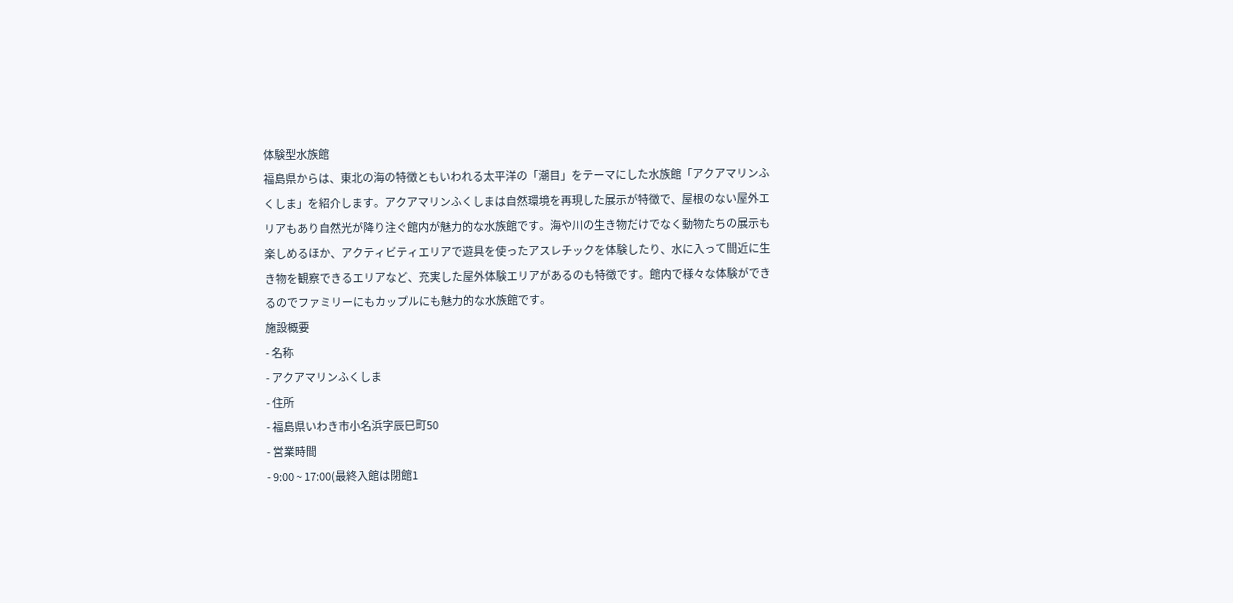体験型水族館
福島県からは、東北の海の特徴ともいわれる太平洋の「潮目」をテーマにした水族館「アクアマリンふくしま」を紹介します。アクアマリンふくしまは自然環境を再現した展示が特徴で、屋根のない屋外エリアもあり自然光が降り注ぐ館内が魅力的な水族館です。海や川の生き物だけでなく動物たちの展示も楽しめるほか、アクティビティエリアで遊具を使ったアスレチックを体験したり、水に入って間近に生き物を観察できるエリアなど、充実した屋外体験エリアがあるのも特徴です。館内で様々な体験ができるのでファミリーにもカップルにも魅力的な水族館です。
施設概要
- 名称
- アクアマリンふくしま
- 住所
- 福島県いわき市小名浜字辰巳町50
- 営業時間
- 9:00 ~ 17:00(最終入館は閉館1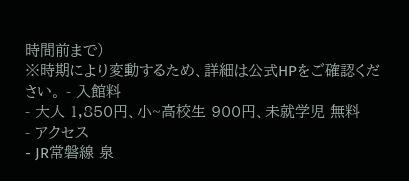時間前まで)
※時期により変動するため、詳細は公式HPをご確認ください。 - 入館料
- 大人 1,850円、小~高校生 900円、未就学児 無料
- アクセス
- JR常磐線 泉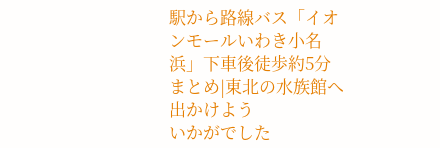駅から路線バス「イオンモールいわき小名浜」下車後徒歩約5分
まとめ|東北の水族館へ出かけよう
いかがでした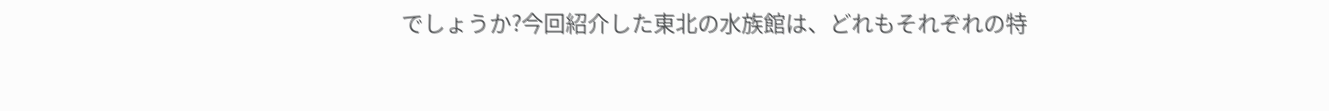でしょうか?今回紹介した東北の水族館は、どれもそれぞれの特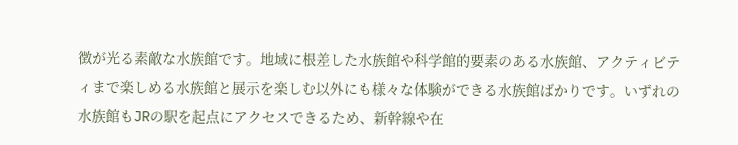徴が光る素敵な水族館です。地域に根差した水族館や科学館的要素のある水族館、アクティビティまで楽しめる水族館と展示を楽しむ以外にも様々な体験ができる水族館ばかりです。いずれの水族館もJRの駅を起点にアクセスできるため、新幹線や在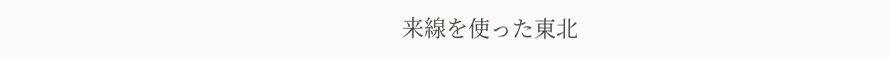来線を使った東北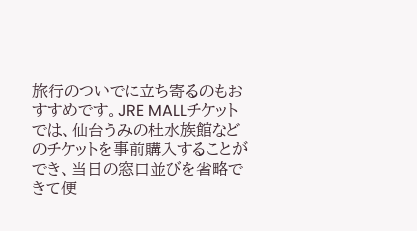旅行のついでに立ち寄るのもおすすめです。JRE MALLチケットでは、仙台うみの杜水族館などのチケットを事前購入することができ、当日の窓口並びを省略できて便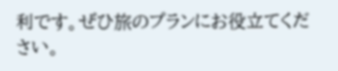利です。ぜひ旅のプランにお役立てください。